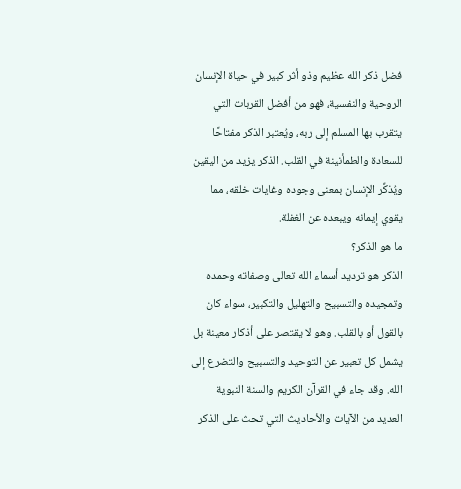فضل ذكر الله عظيم وذو أثر كبير في حياة الإنسان الروحية والنفسية، فهو من أفضل القربات التي يتقرب بها المسلم إلى ربه، ويُعتبر الذكر مفتاحًا للسعادة والطمأنينة في القلب. الذكر يزيد من اليقين ويُذكِّر الإنسان بمعنى وجوده وغايات خلقه، مما يقوي إيمانه ويبعده عن الغفلة.
ما هو الذكر؟
الذكر هو ترديد أسماء الله تعالى وصفاته وحمده وتمجيده والتسبيح والتهليل والتكبير، سواء كان بالقول أو بالقلب. وهو لا يقتصر على أذكار معينة بل يشمل كل تعبير عن التوحيد والتسبيح والتضرع إلى الله. وقد جاء في القرآن الكريم والسنة النبوية العديد من الآيات والأحاديث التي تحث على الذكر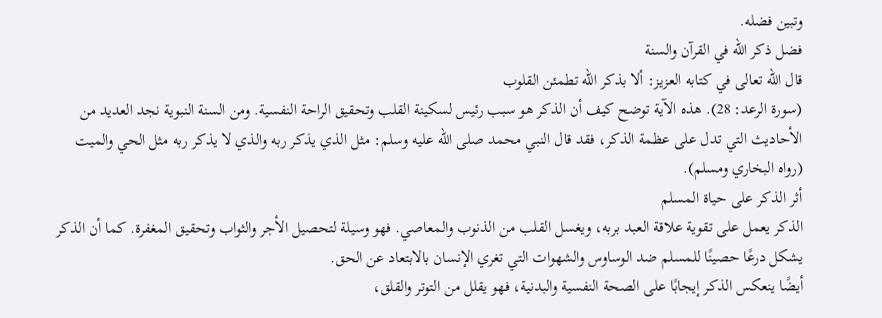وتبين فضله.
فضل ذكر الله في القرآن والسنة
قال الله تعالى في كتابه العزيز: ألا بذكر الله تطمئن القلوب
(سورة الرعد: 28). هذه الآية توضح كيف أن الذكر هو سبب رئيس لسكينة القلب وتحقيق الراحة النفسية. ومن السنة النبوية نجد العديد من الأحاديث التي تدل على عظمة الذكر، فقد قال النبي محمد صلى الله عليه وسلم: مثل الذي يذكر ربه والذي لا يذكر ربه مثل الحي والميت
(رواه البخاري ومسلم).
أثر الذكر على حياة المسلم
الذكر يعمل على تقوية علاقة العبد بربه، ويغسل القلب من الذنوب والمعاصي. فهو وسيلة لتحصيل الأجر والثواب وتحقيق المغفرة. كما أن الذكر يشكل درعًا حصينًا للمسلم ضد الوساوس والشهوات التي تغري الإنسان بالابتعاد عن الحق.
أيضًا ينعكس الذكر إيجابًا على الصحة النفسية والبدنية، فهو يقلل من التوتر والقلق،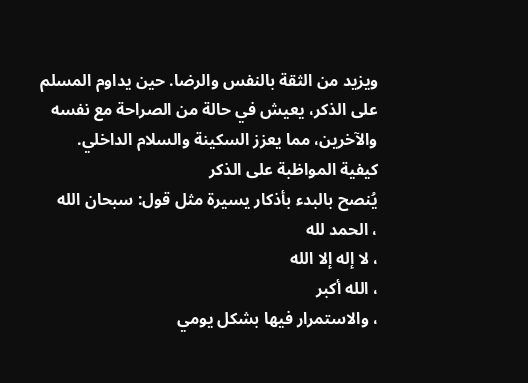ويزيد من الثقة بالنفس والرضا. حين يداوم المسلم على الذكر، يعيش في حالة من الصراحة مع نفسه والآخرين، مما يعزز السكينة والسلام الداخلي.
كيفية المواظبة على الذكر
يُنصح بالبدء بأذكار يسيرة مثل قول: سبحان الله
، الحمد لله
، لا إله إلا الله
، الله أكبر
، والاستمرار فيها بشكل يومي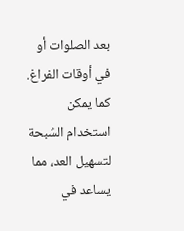بعد الصلوات أو في أوقات الفراغ. كما يمكن استخدام السُبحة لتسهيل العد، مما يساعد في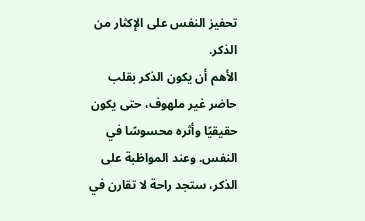تحفيز النفس على الإكثار من الذكر.
الأهم أن يكون الذكر بقلب حاضر غير ملهوف، حتى يكون حقيقيًا وأثره محسوسًا في النفس. وعند المواظبة على الذكر، ستجد راحة لا تقارن في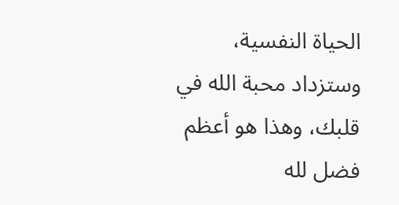الحياة النفسية، وستزداد محبة الله في قلبك، وهذا هو أعظم فضل لله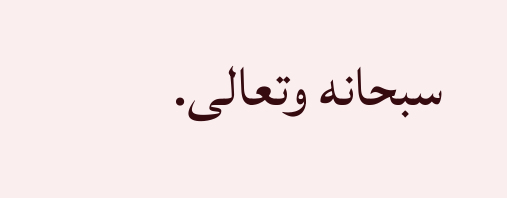سبحانه وتعالى.